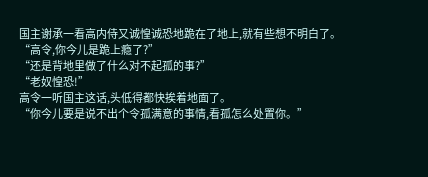国主谢承一看高内侍又诚惶诚恐地跪在了地上,就有些想不明白了。
“高令,你今儿是跪上瘾了?”
“还是背地里做了什么对不起孤的事?”
“老奴惶恐!”
高令一听国主这话,头低得都快挨着地面了。
“你今儿要是说不出个令孤满意的事情,看孤怎么处置你。”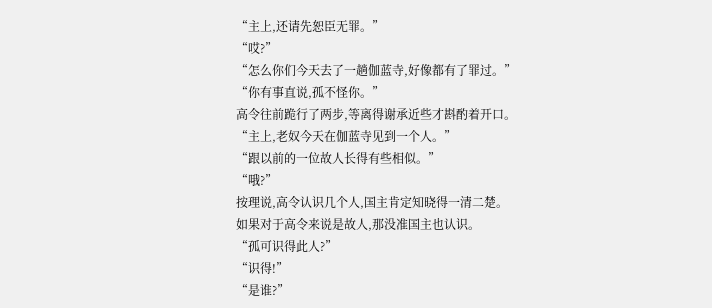“主上,还请先恕臣无罪。”
“哎?”
“怎么你们今天去了一趟伽蓝寺,好像都有了罪过。”
“你有事直说,孤不怪你。”
高令往前跪行了两步,等离得谢承近些才斟酌着开口。
“主上,老奴今天在伽蓝寺见到一个人。”
“跟以前的一位故人长得有些相似。”
“哦?”
按理说,高令认识几个人,国主肯定知晓得一清二楚。
如果对于高令来说是故人,那没准国主也认识。
“孤可识得此人?”
“识得!”
“是谁?”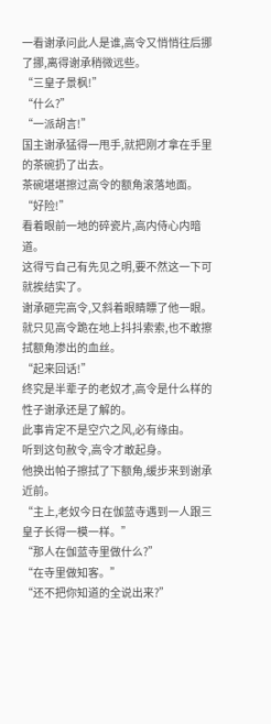一看谢承问此人是谁,高令又悄悄往后挪了挪,离得谢承稍微远些。
“三皇子景枫!”
“什么?”
“一派胡言!”
国主谢承猛得一甩手,就把刚才拿在手里的茶碗扔了出去。
茶碗堪堪擦过高令的额角滚落地面。
“好险!”
看着眼前一地的碎瓷片,高内侍心内暗道。
这得亏自己有先见之明,要不然这一下可就挨结实了。
谢承砸完高令,又斜着眼睛瞟了他一眼。
就只见高令跪在地上抖抖索索,也不敢擦拭额角渗出的血丝。
“起来回话!”
终究是半辈子的老奴才,高令是什么样的性子谢承还是了解的。
此事肯定不是空穴之风,必有缘由。
听到这句赦令,高令才敢起身。
他换出帕子擦拭了下额角,缓步来到谢承近前。
“主上,老奴今日在伽蓝寺遇到一人跟三皇子长得一模一样。”
“那人在伽蓝寺里做什么?”
“在寺里做知客。”
“还不把你知道的全说出来?”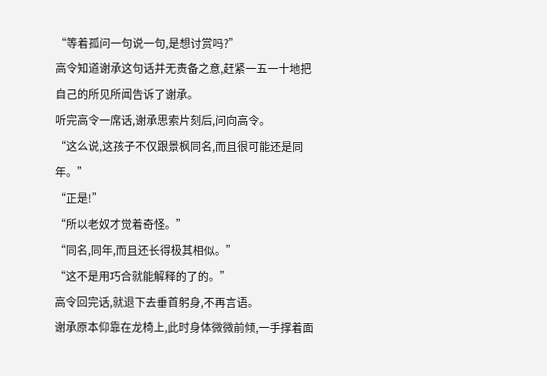“等着孤问一句说一句,是想讨赏吗?”
高令知道谢承这句话并无责备之意,赶紧一五一十地把自己的所见所闻告诉了谢承。
听完高令一席话,谢承思索片刻后,问向高令。
“这么说,这孩子不仅跟景枫同名,而且很可能还是同年。”
“正是!”
“所以老奴才觉着奇怪。”
“同名,同年,而且还长得极其相似。”
“这不是用巧合就能解释的了的。”
高令回完话,就退下去垂首躬身,不再言语。
谢承原本仰靠在龙椅上,此时身体微微前倾,一手撑着面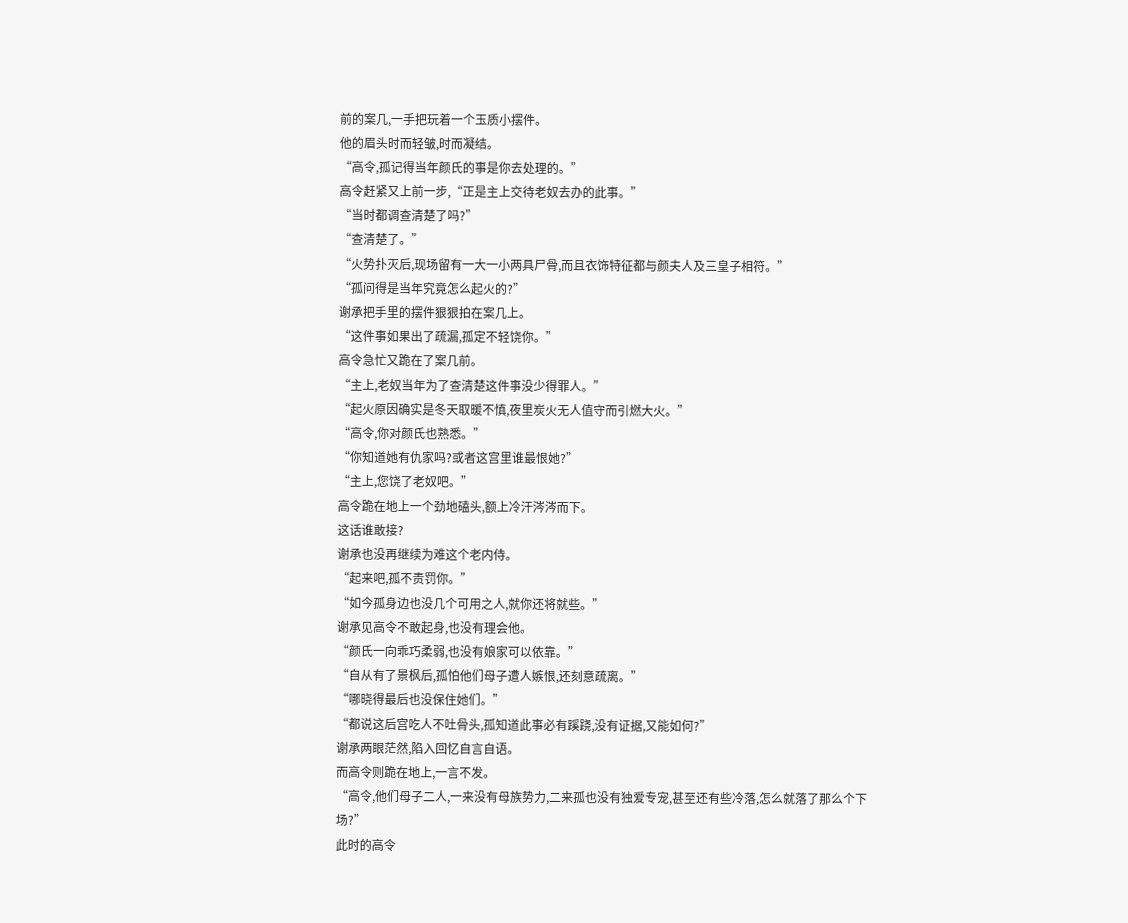前的案几,一手把玩着一个玉质小摆件。
他的眉头时而轻皱,时而凝结。
“高令,孤记得当年颜氏的事是你去处理的。”
高令赶紧又上前一步,“正是主上交待老奴去办的此事。”
“当时都调查清楚了吗?”
“查清楚了。”
“火势扑灭后,现场留有一大一小两具尸骨,而且衣饰特征都与颜夫人及三皇子相符。”
“孤问得是当年究竟怎么起火的?”
谢承把手里的摆件狠狠拍在案几上。
“这件事如果出了疏漏,孤定不轻饶你。”
高令急忙又跪在了案几前。
“主上,老奴当年为了查清楚这件事没少得罪人。”
“起火原因确实是冬天取暖不慎,夜里炭火无人值守而引燃大火。”
“高令,你对颜氏也熟悉。”
“你知道她有仇家吗?或者这宫里谁最恨她?”
“主上,您饶了老奴吧。”
高令跪在地上一个劲地磕头,额上冷汗涔涔而下。
这话谁敢接?
谢承也没再继续为难这个老内侍。
“起来吧,孤不责罚你。”
“如今孤身边也没几个可用之人,就你还将就些。”
谢承见高令不敢起身,也没有理会他。
“颜氏一向乖巧柔弱,也没有娘家可以依靠。”
“自从有了景枫后,孤怕他们母子遭人嫉恨,还刻意疏离。”
“哪晓得最后也没保住她们。”
“都说这后宫吃人不吐骨头,孤知道此事必有蹊跷,没有证据,又能如何?”
谢承两眼茫然,陷入回忆自言自语。
而高令则跪在地上,一言不发。
“高令,他们母子二人,一来没有母族势力,二来孤也没有独爱专宠,甚至还有些冷落,怎么就落了那么个下场?”
此时的高令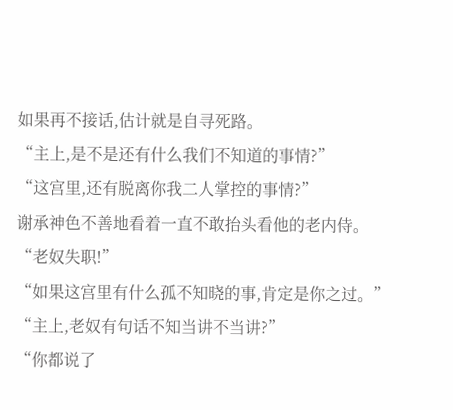如果再不接话,估计就是自寻死路。
“主上,是不是还有什么我们不知道的事情?”
“这宫里,还有脱离你我二人掌控的事情?”
谢承神色不善地看着一直不敢抬头看他的老内侍。
“老奴失职!”
“如果这宫里有什么孤不知晓的事,肯定是你之过。”
“主上,老奴有句话不知当讲不当讲?”
“你都说了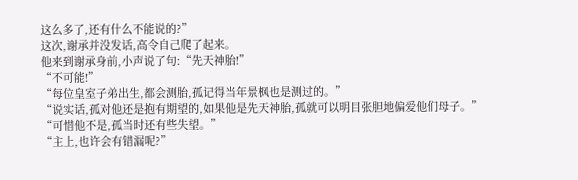这么多了,还有什么不能说的?”
这次,谢承并没发话,高令自己爬了起来。
他来到谢承身前,小声说了句:“先天神胎!”
“不可能!”
“每位皇室子弟出生,都会测胎,孤记得当年景枫也是测过的。”
“说实话,孤对他还是抱有期望的,如果他是先天神胎,孤就可以明目张胆地偏爱他们母子。”
“可惜他不是,孤当时还有些失望。”
“主上,也许会有错漏呢?”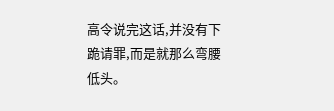高令说完这话,并没有下跪请罪,而是就那么弯腰低头。